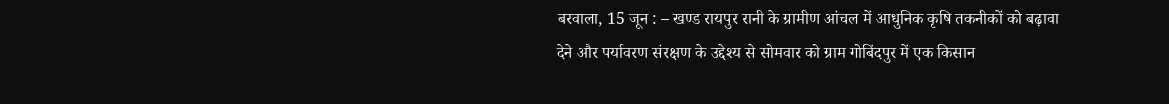बरवाला, 15 जून : – खण्ड रायपुर रानी के ग्रामीण आंचल में आधुनिक कृषि तकनीकों को बढ़ावा देने और पर्यावरण संरक्षण के उद्देश्य से सोमवार को ग्राम गोबिंदपुर में एक किसान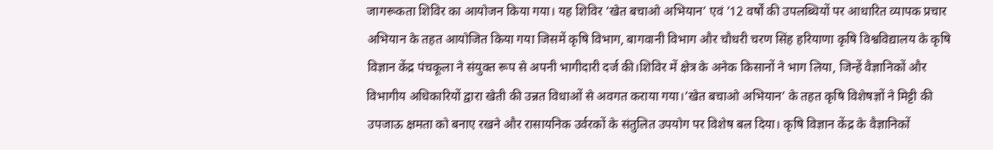जागरूकता शिविर का आयोजन किया गया। यह शिविर ‘खेत बचाओ अभियान’ एवं ’12 वर्षों की उपलब्धियों पर आधारित व्यापक प्रचार अभियान के तहत आयोजित किया गया जिसमें कृषि विभाग, बागवानी विभाग और चौधरी चरण सिंह हरियाणा कृषि विश्वविद्यालय के कृषि विज्ञान केंद्र पंचकूला ने संयुक्त रूप से अपनी भागीदारी दर्ज की।शिविर में क्षेत्र के अनेक किसानों ने भाग लिया, जिन्हें वैज्ञानिकों और विभागीय अधिकारियों द्वारा खेती की उन्नत विधाओं से अवगत कराया गया।’खेत बचाओ अभियान’ के तहत कृषि विशेषज्ञों ने मिट्टी की उपजाऊ क्षमता को बनाए रखने और रासायनिक उर्वरकों के संतुलित उपयोग पर विशेष बल दिया। कृषि विज्ञान केंद्र के वैज्ञानिकों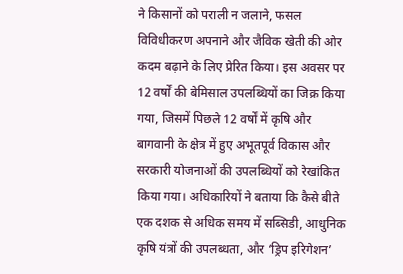ने किसानों को पराली न जलाने, फसल विविधीकरण अपनाने और जैविक खेती की ओर कदम बढ़ाने के लिए प्रेरित किया। इस अवसर पर 12 वर्षों की बेमिसाल उपलब्धियों का जिक्र किया गया, जिसमें पिछले 12 वर्षों में कृषि और बागवानी के क्षेत्र में हुए अभूतपूर्व विकास और सरकारी योजनाओं की उपलब्धियों को रेखांकित किया गया। अधिकारियों ने बताया कि कैसे बीते एक दशक से अधिक समय में सब्सिडी, आधुनिक कृषि यंत्रों की उपलब्धता, और ‘ड्रिप इरिगेशन’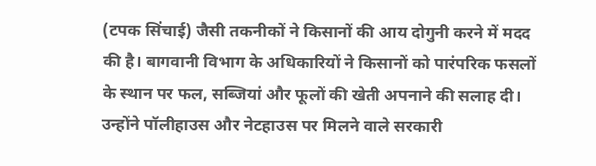(टपक सिंचाई) जैसी तकनीकों ने किसानों की आय दोगुनी करने में मदद की है। बागवानी विभाग के अधिकारियों ने किसानों को पारंपरिक फसलों के स्थान पर फल, सब्जियां और फूलों की खेती अपनाने की सलाह दी। उन्होंने पॉलीहाउस और नेटहाउस पर मिलने वाले सरकारी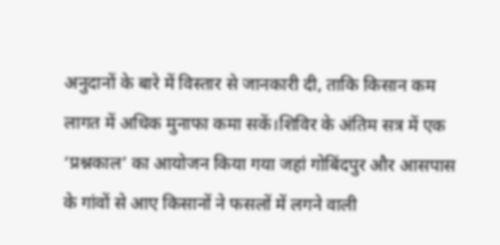अनुदानों के बारे में विस्तार से जानकारी दी, ताकि किसान कम लागत में अधिक मुनाफा कमा सकें।शिविर के अंतिम सत्र में एक ‘प्रश्नकाल’ का आयोजन किया गया जहां गोबिंदपुर और आसपास के गांवों से आए किसानों ने फसलों में लगने वाली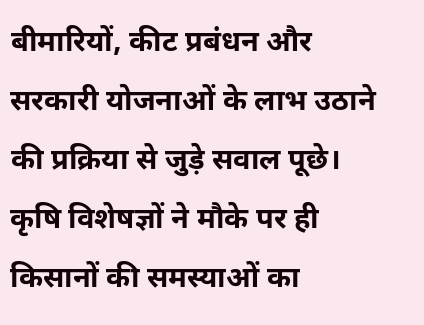बीमारियों, कीट प्रबंधन और सरकारी योजनाओं के लाभ उठाने की प्रक्रिया से जुड़े सवाल पूछे। कृषि विशेषज्ञों ने मौके पर ही किसानों की समस्याओं का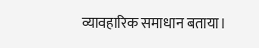व्यावहारिक समाधान बताया।